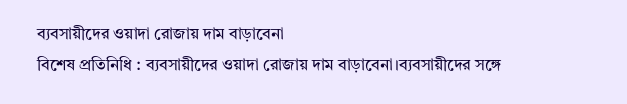ব্যবসায়ীদের ওয়াদা রোজায় দাম বাড়াবেনা
বিশেষ প্রতিনিধি : ব্যবসায়ীদের ওয়াদা রোজায় দাম বাড়াবেনা।ব্যবসায়ীদের সঙ্গে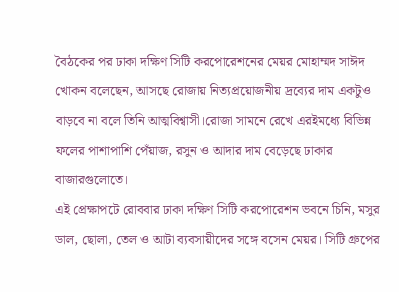বৈঠকের পর ঢাকা দক্ষিণ সিটি করপোরেশনের মেয়র মোহাম্মদ সাঈদ খোকন বলেছেন, আসছে রোজায় নিত্যপ্রয়োজনীয় দ্রব্যের দাম একটুও বাড়বে না বলে তিনি আত্মবিশ্বাসী।রোজা সামনে রেখে এরইমধ্যে বিভিন্ন ফলের পাশাপাশি পেঁয়াজ, রসুন ও আদার দাম বেড়েছে ঢাকার বাজারগুলোতে।
এই প্রেক্ষাপটে রোববার ঢাকা দক্ষিণ সিটি করপোরেশন ভবনে চিনি, মসুর ডাল, ছোলা, তেল ও আটা ব্যবসায়ীদের সঙ্গে বসেন মেয়র। সিটি গ্রুপের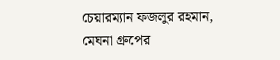চেয়ারম্যান ফজলুর রহমান, মেঘনা গ্রুপের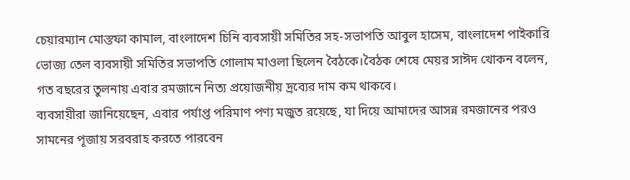চেয়ারম্যান মোস্তফা কামাল, বাংলাদেশ চিনি ব্যবসায়ী সমিতির সহ-সভাপতি আবুল হাসেম, বাংলাদেশ পাইকারি ভোজ্য তেল ব্যবসায়ী সমিতির সভাপতি গোলাম মাওলা ছিলেন বৈঠকে।বৈঠক শেষে মেয়র সাঈদ খোকন বলেন, গত বছরের তুলনায় এবার রমজানে নিত্য প্রয়োজনীয় দ্রব্যের দাম কম থাকবে।
ব্যবসায়ীরা জানিয়েছেন, এবার পর্যাপ্ত পরিমাণ পণ্য মজুত রয়েছে, যা দিয়ে আমাদের আসন্ন রমজানের পরও সামনের পূজায় সরবরাহ করতে পারবেন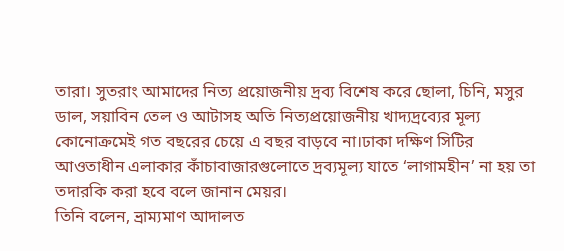তারা। সুতরাং আমাদের নিত্য প্রয়োজনীয় দ্রব্য বিশেষ করে ছোলা, চিনি, মসুর ডাল, সয়াবিন তেল ও আটাসহ অতি নিত্যপ্রয়োজনীয় খাদ্যদ্রব্যের মূল্য কোনোক্রমেই গত বছরের চেয়ে এ বছর বাড়বে না।ঢাকা দক্ষিণ সিটির আওতাধীন এলাকার কাঁচাবাজারগুলোতে দ্রব্যমূল্য যাতে ‘লাগামহীন’ না হয় তা তদারকি করা হবে বলে জানান মেয়র।
তিনি বলেন, ভ্রাম্যমাণ আদালত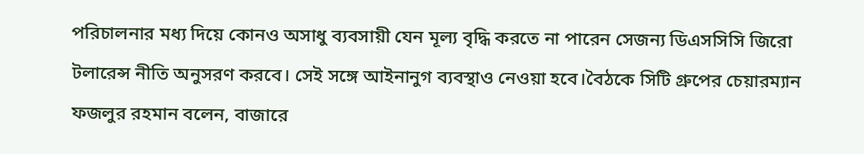পরিচালনার মধ্য দিয়ে কোনও অসাধু ব্যবসায়ী যেন মূল্য বৃদ্ধি করতে না পারেন সেজন্য ডিএসসিসি জিরো টলারেন্স নীতি অনুসরণ করবে। সেই সঙ্গে আইনানুগ ব্যবস্থাও নেওয়া হবে।বৈঠকে সিটি গ্রুপের চেয়ারম্যান ফজলুর রহমান বলেন, বাজারে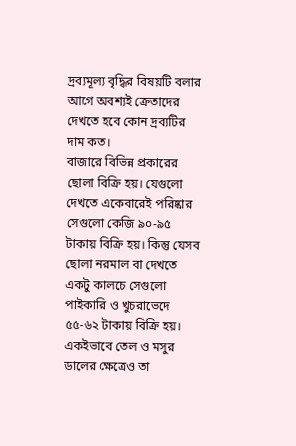দ্রব্যমূল্য বৃদ্ধির বিষয়টি বলার আগে অবশ্যই ক্রেতাদের দেখতে হবে কোন দ্রব্যটির দাম কত।
বাজারে বিভিন্ন প্রকারের ছোলা বিক্রি হয়। যেগুলো দেখতে একেবারেই পরিষ্কার সেগুলো কেজি ৯০-৯৫ টাকায় বিক্রি হয়। কিন্তু যেসব ছোলা নরমাল বা দেখতে একটু কালচে সেগুলো পাইকারি ও খুচরাভেদে ৫৫-৬২ টাকায় বিক্রি হয়। একইভাবে তেল ও মসুর ডালের ক্ষেত্রেও তা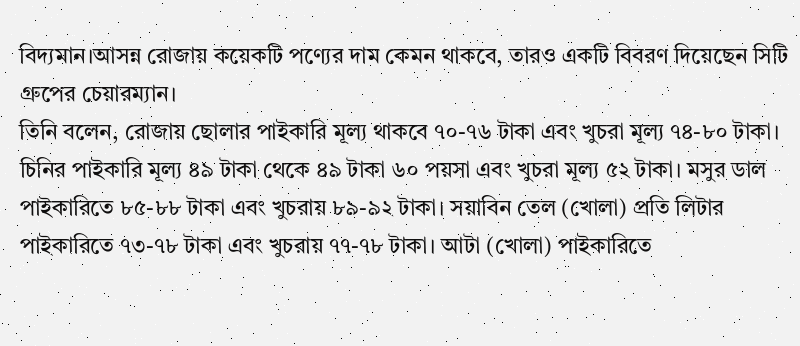বিদ্যমান।আসন্ন রোজায় কয়েকটি পণ্যের দাম কেমন থাকবে, তারও একটি বিবরণ দিয়েছেন সিটি গ্রুপের চেয়ারম্যান।
তিনি বলেন, রোজায় ছোলার পাইকারি মূল্য থাকবে ৭০-৭৬ টাকা এবং খুচরা মূল্য ৭৪-৮০ টাকা। চিনির পাইকারি মূল্য ৪৯ টাকা থেকে ৪৯ টাকা ৬০ পয়সা এবং খুচরা মূল্য ৫২ টাকা। মসুর ডাল পাইকারিতে ৮৫-৮৮ টাকা এবং খুচরায় ৮৯-৯২ টাকা। সয়াবিন তেল (খোলা) প্রতি লিটার পাইকারিতে ৭৩-৭৮ টাকা এবং খুচরায় ৭৭-৭৮ টাকা। আটা (খোলা) পাইকারিতে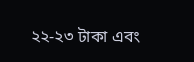২২-২৩ টাকা এবং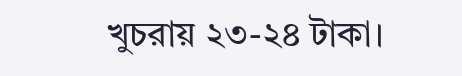খুচরায় ২৩-২৪ টাকা।